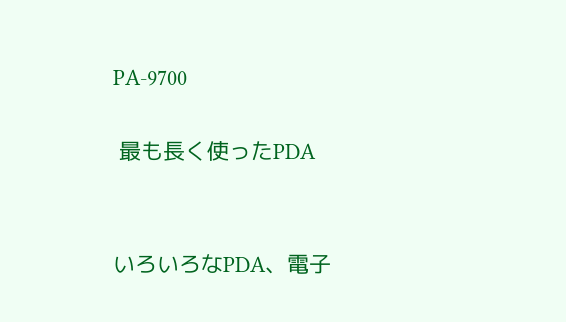PA-9700

 最も長く使ったPDA


いろいろなPDA、電子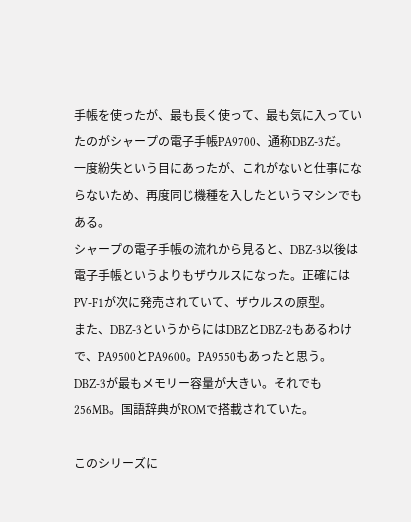手帳を使ったが、最も長く使って、最も気に入っていたのがシャープの電子手帳PA9700、通称DBZ-3だ。
一度紛失という目にあったが、これがないと仕事にならないため、再度同じ機種を入したというマシンでもある。
シャープの電子手帳の流れから見ると、DBZ-3以後は電子手帳というよりもザウルスになった。正確にはPV-F1が次に発売されていて、ザウルスの原型。
また、DBZ-3というからにはDBZとDBZ-2もあるわけで、PA9500とPA9600。PA9550もあったと思う。DBZ-3が最もメモリー容量が大きい。それでも256MB。国語辞典がROMで搭載されていた。

このシリーズに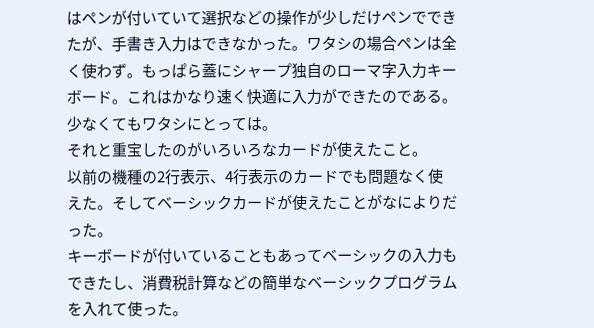はペンが付いていて選択などの操作が少しだけペンでできたが、手書き入力はできなかった。ワタシの場合ペンは全く使わず。もっぱら蓋にシャープ独自のローマ字入力キーボード。これはかなり速く快適に入力ができたのである。少なくてもワタシにとっては。
それと重宝したのがいろいろなカードが使えたこと。
以前の機種の2行表示、4行表示のカードでも問題なく使えた。そしてベーシックカードが使えたことがなによりだった。
キーボードが付いていることもあってベーシックの入力もできたし、消費税計算などの簡単なベーシックプログラムを入れて使った。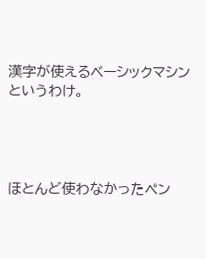漢字が使えるベーシックマシンというわけ。




ほとんど使わなかったペン